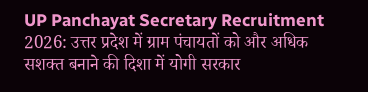UP Panchayat Secretary Recruitment 2026: उत्तर प्रदेश में ग्राम पंचायतों को और अधिक सशक्त बनाने की दिशा में योगी सरकार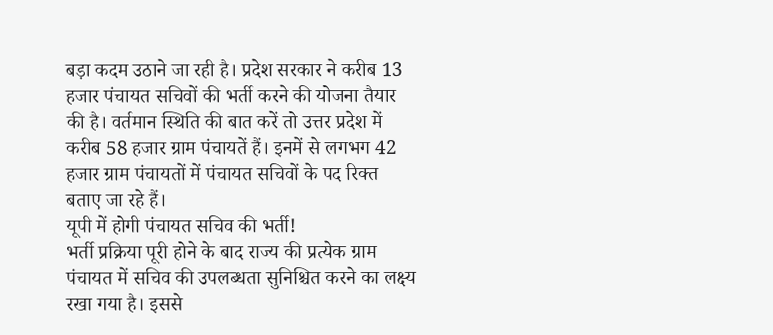बड़ा कदम उठाने जा रही है। प्रदेश सरकार ने करीब 13 हजार पंचायत सचिवों की भर्ती करने की योजना तैयार की है। वर्तमान स्थिति की बात करें तो उत्तर प्रदेश में करीब 58 हजार ग्राम पंचायतें हैं। इनमें से लगभग 42 हजार ग्राम पंचायतों में पंचायत सचिवों के पद रिक्त बताए जा रहे हैं।
यूपी में होगी पंचायत सचिव की भर्ती!
भर्ती प्रक्रिया पूरी होने के बाद राज्य की प्रत्येक ग्राम पंचायत में सचिव की उपलब्धता सुनिश्चित करने का लक्ष्य रखा गया है। इससे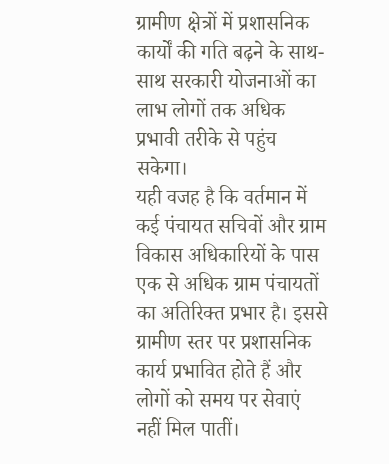ग्रामीण क्षेत्रों में प्रशासनिक कार्यों की गति बढ़ने के साथ-साथ सरकारी योजनाओं का लाभ लोगों तक अधिक प्रभावी तरीके से पहुंच सकेगा।
यही वजह है कि वर्तमान में कई पंचायत सचिवों और ग्राम विकास अधिकारियों के पास एक से अधिक ग्राम पंचायतों का अतिरिक्त प्रभार है। इससे ग्रामीण स्तर पर प्रशासनिक कार्य प्रभावित होते हैं और लोगों को समय पर सेवाएं नहीं मिल पातीं।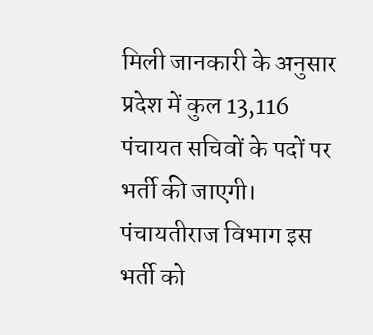मिली जानकारी के अनुसार प्रदेश में कुल 13,116 पंचायत सचिवों के पदों पर भर्ती की जाएगी। पंचायतीराज विभाग इस भर्ती को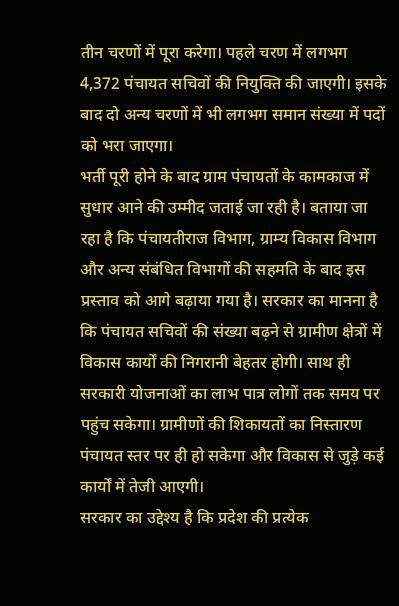तीन चरणों में पूरा करेगा। पहले चरण में लगभग 4,372 पंचायत सचिवों की नियुक्ति की जाएगी। इसके बाद दो अन्य चरणों में भी लगभग समान संख्या में पदों को भरा जाएगा।
भर्ती पूरी होने के बाद ग्राम पंचायतों के कामकाज में सुधार आने की उम्मीद जताई जा रही है। बताया जा रहा है कि पंचायतीराज विभाग, ग्राम्य विकास विभाग और अन्य संबंधित विभागों की सहमति के बाद इस प्रस्ताव को आगे बढ़ाया गया है। सरकार का मानना है कि पंचायत सचिवों की संख्या बढ़ने से ग्रामीण क्षेत्रों में विकास कार्यों की निगरानी बेहतर होगी। साथ ही सरकारी योजनाओं का लाभ पात्र लोगों तक समय पर पहुंच सकेगा। ग्रामीणों की शिकायतों का निस्तारण पंचायत स्तर पर ही हो सकेगा और विकास से जुड़े कई कार्यों में तेजी आएगी।
सरकार का उद्देश्य है कि प्रदेश की प्रत्येक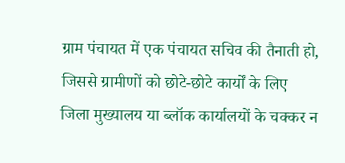ग्राम पंचायत में एक पंचायत सचिव की तैनाती हो, जिससे ग्रामीणों को छोटे-छोटे कार्यों के लिए जिला मुख्यालय या ब्लॉक कार्यालयों के चक्कर न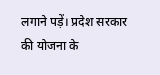लगाने पड़ें। प्रदेश सरकार की योजना के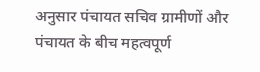अनुसार पंचायत सचिव ग्रामीणों और पंचायत के बीच महत्वपूर्ण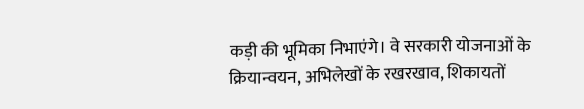कड़ी की भूमिका निभाएंगे। वे सरकारी योजनाओं के क्रियान्वयन, अभिलेखों के रखरखाव, शिकायतों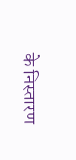के निस्तारण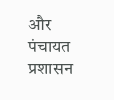और पंचायत प्रशासन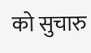को सुचारु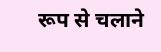रूप से चलाने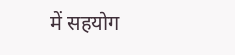में सहयोग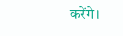करेंगे।